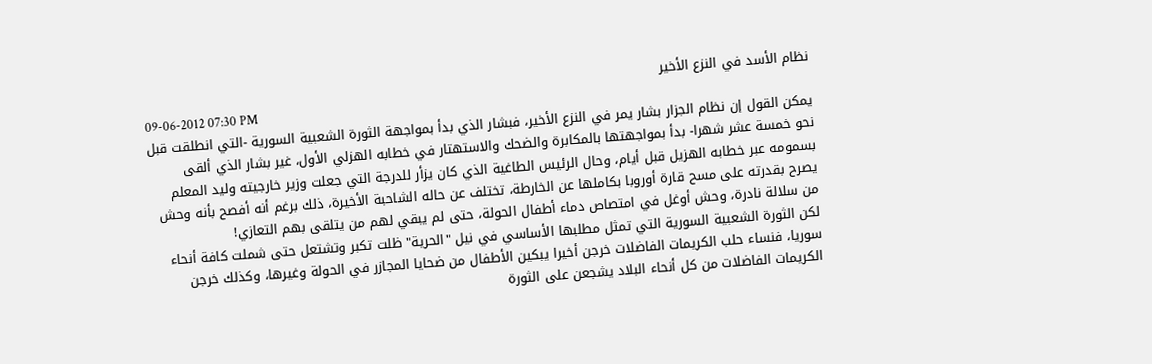نظام الأسد في النزع الأخير
09-06-2012 07:30 PM
يمكن القول إن نظام الجزار بشار يمر في النزع الأخير، فبشار الذي بدأ بمواجهة الثورة الشعبية السورية -التي انطلقت قبل نحو خمسة عشر شهرا- بدأ بمواجهتها بالمكابرة والضحك والاستهتار في خطابه الهزلي الأول، غير بشار الذي ألقى بسمومه عبر خطابه الهزيل قبل أيام، وحال الرئيس الطاغية الذي كان يزأر للدرجة التي جعلت وزير خارجيته وليد المعلم يصرح بقدرته على مسح قارة أوروبا بكاملها عن الخارطة، تختلف عن حاله الشاحبة الأخيرة، ذلك برغم أنه أفصح بأنه وحش من سلالة نادرة، وحش أوغل في امتصاص دماء أطفال الحولة، حتى لم يبقي لهم من يتلقى بهم التعازي!
لكن الثورة الشعبية السورية التي تمثل مطلبها الأساسي في نيل "الحرية" ظلت تكبر وتشتعل حتى شملت كافة أنحاء سوريا، فنساء حلب الكريمات الفاضلات خرجن أخيرا يبكين الأطفال من ضحايا المجازر في الحولة وغيرها، وكذلك خرجن الكريمات الفاضلات من كل أنحاء البلاد يشجعن على الثورة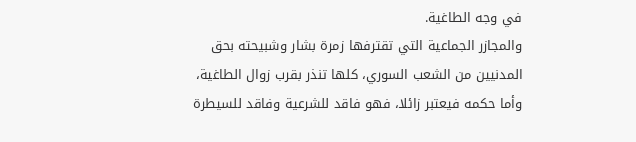في وجه الطاغية.
والمجازر الجماعية التي تقترفها زمرة بشار وشبيحته بحق المدنيين من الشعب السوري، كلها تنذر بقرب زوال الطاغية، وأما حكمه فيعتبر زائلا، فهو فاقد للشرعية وفاقد للسيطرة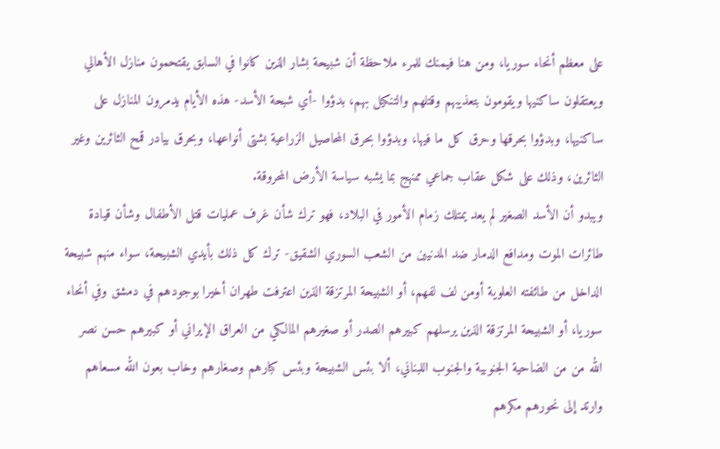على معظم أنحاء سوريا، ومن هنا فيمنك للمرء ملاحظة أن شبيحة بشار الذين كانوا في السابق يقتحمون منازل الأهالي ويعتقلون ساكنيها ويقومون بتعذيبهم وقتلهم والتنكيل بهم، بدؤوا -أي شبحة الأسد- هذه الأيام يدمرون المنازل على ساكنيها، وبدؤوا بحرقها وحرق كل ما فيها، وبدؤوا بحرق المحاصيل الزراعية بشتى أنواعها، وبحرق بيادر قمح الثائرين وغير الثائرين، وذلك على شكل عقاب جماعي ممنهج بما يشبه سياسة الأرض المحروقة.
ويبدو أن الأسد الصغير لم يعد يمتلك زمام الأمور في البلاد، فهو ترك شأن غرف عمليات قتل الأطفال وشأن قيادة طائرات الموت ومدافع الدمار ضد المدنيين من الشعب السوري الشقيق- ترك كل ذلك بأيدي الشبيحة، سواء منهم شبيحة الداخل من طائفته العلوية أومن لف لفهم، أو الشبيحة المرتزقة الذين اعترفت طهران أخيرا بوجودهم في دمشق وفي أنحاء سوريا، أو الشبيحة المرتزقة الذين يرسلهم كبيرهم الصدر أو صغيرهم المالكي من العراق الإيراني أو كبيرهم حسن نصر الله من من الضاحية الجنوبية والجنوب اللبناني، ألا بئس الشبيحة وبئس كبارهم وصغارهم وخاب بعون الله مسعاهم وارتد إلى نحورهم مكرهم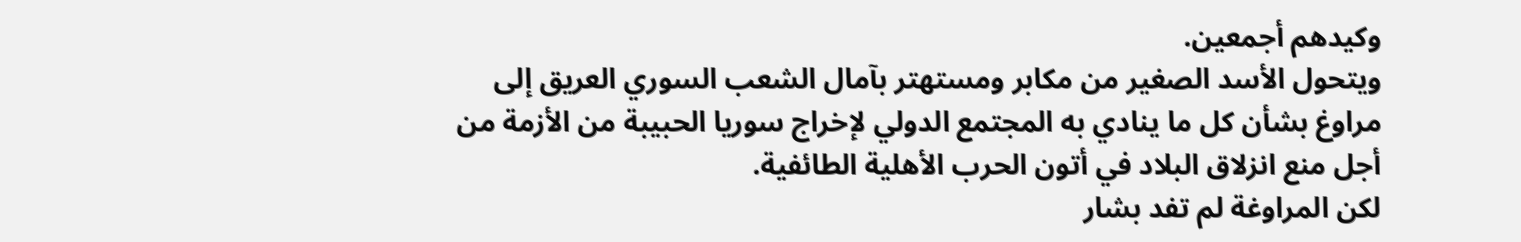وكيدهم أجمعين.
ويتحول الأسد الصغير من مكابر ومستهتر بآمال الشعب السوري العريق إلى مراوغ بشأن كل ما ينادي به المجتمع الدولي لإخراج سوريا الحبيبة من الأزمة من أجل منع انزلاق البلاد في أتون الحرب الأهلية الطائفية.
لكن المراوغة لم تفد بشار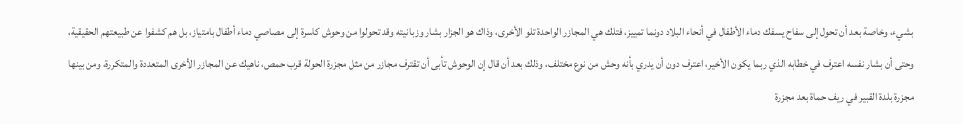بشيء، وخاصة بعد أن تحول إلى سفاح يسفك دماء الأطفال في أنحاء البلاد دونما تمييز، فتلك هي المجازر الواحدة تلو الأخرى، وذاك هو الجزار بشار وزبانيته وقد تحولوا من وحوش كاسرة إلى مصاصي دماء أطفال بامتياز، بل هم كشفوا عن طبيعتهم الحقيقية، وحتى أن بشار نفسه اعترف في خطابه الذي ربما يكون الأخير، اعترف دون أن يدري بأنه وحش من نوع مختلف، وذلك بعد أن قال إن الوحوش تأبى أن تقترف مجازر من مثل مجزرة الحولة قرب حمص، ناهيك عن المجازر الأخرى المتعددة والمتكررة، ومن بينها مجزرة بلدة القبير في ريف حماة بعد مجزرة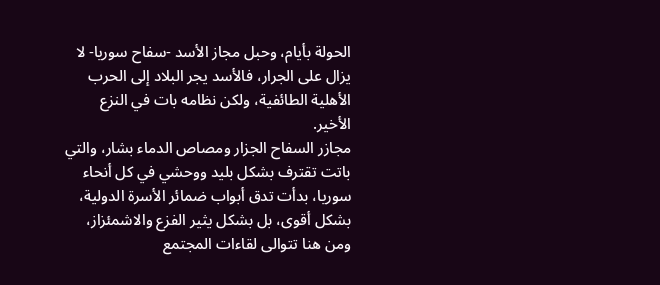الحولة بأيام، وحبل مجاز الأسد -سفاح سوريا- لا يزال على الجرار، فالأسد يجر البلاد إلى الحرب الأهلية الطائفية، ولكن نظامه بات في النزع الأخير.
مجازر السفاح الجزار ومصاص الدماء بشار، والتي باتت تقترف بشكل بليد ووحشي في كل أنحاء سوريا، بدأت تدق أبواب ضمائر الأسرة الدولية، بشكل أقوى، بل بشكل يثير الفزع والاشمئزاز، ومن هنا تتوالى لقاءات المجتمع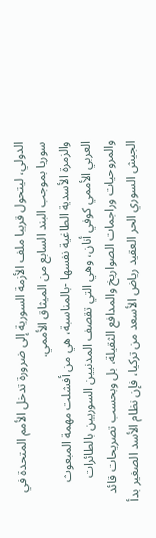الدولي، ليتحول قريبا ملف الأزمة السورية إلى ضرورة تدخل الأمم المتحدة في سوريا بموجب البند السابع من الميثاق الأممي.
والزمرة الأسدية الطاغية نفسها -بالمناسبة، هي من أفشلت مهمة المبعوث العربي الأممي كوفي أنان، وهي التي تقصف المدنيين السوريين بالطائرات والمروحيات وراجمات الصواريخ والمدافع الثقيلة، بل وبحسب تصريحات قائد الجيش السوري الحر العقيد رياض الأسعد من تركيا، فإن نظام الأسد الصغير بدأ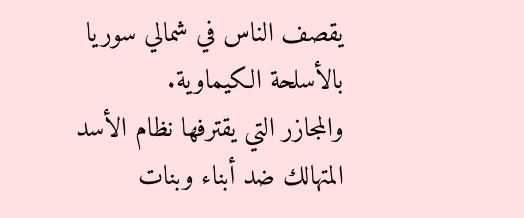يقصف الناس في شمالي سوريا بالأسلحة الكيماوية.
والمجازر التي يقترفها نظام الأسد المتهالك ضد أبناء وبنات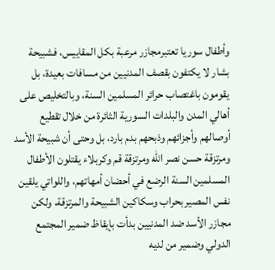وأطفال سوريا تعتبرمجازر مرعبة بكل المقاييس، فشبيحة بشار لا يكتفون بقصف المدنيين من مسافات بعيدة، بل يقومون باغتصاب حرائر المسلمين السنة، وبالتخليص على أهالي المدن والبلدات السورية الثائرة من خلال تقطيع أوصالهم وأجزائهم وذبحهم بدم بارد، بل وحتى أن شبيحة الأسد ومرتزقة حسن نصر الله ومرتزقة قم وكربلاء يقتلون الأطفال المسلمين السنة الرضع في أحضان أمهاتهم، واللواتي يلقين نفس المصير بحراب وسكاكين الشبيحة والمرتزقة، ولكن مجازر الأسد ضد المدنيين بدأت بإيقاظ ضمير المجتمع الدولي وضمير من لديه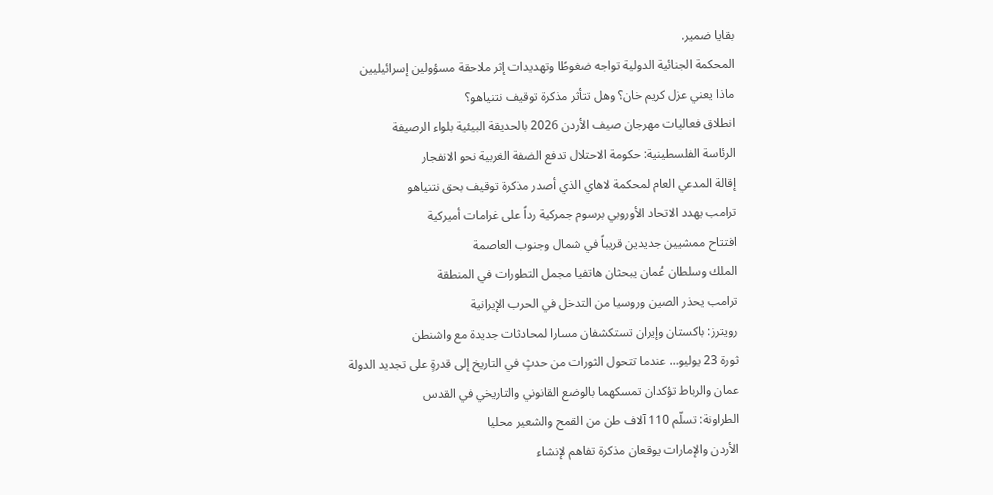بقايا ضمير.
المحكمة الجنائية الدولية تواجه ضغوطًا وتهديدات إثر ملاحقة مسؤولين إسرائيليين
ماذا يعني عزل كريم خان؟ وهل تتأثر مذكرة توقيف نتنياهو؟
انطلاق فعاليات مهرجان صيف الأردن 2026 بالحديقة البيئية بلواء الرصيفة
الرئاسة الفلسطينية: حكومة الاحتلال تدفع الضفة الغربية نحو الانفجار
إقالة المدعي العام لمحكمة لاهاي الذي أصدر مذكرة توقيف بحق نتنياهو
ترامب يهدد الاتحاد الأوروبي برسوم جمركية رداً على غرامات أميركية
افتتاح ممشيين جديدين قريباً في شمال وجنوب العاصمة
الملك وسلطان عُمان يبحثان هاتفيا مجمل التطورات في المنطقة
ترامب يحذر الصين وروسيا من التدخل في الحرب الإيرانية
رويترز: باكستان وإيران تستكشفان مسارا لمحادثات جديدة مع واشنطن
ثورة 23 يوليو… عندما تتحول الثورات من حدثٍ في التاريخ إلى قدرةٍ على تجديد الدولة
عمان والرباط تؤكدان تمسكهما بالوضع القانوني والتاريخي في القدس
الطراونة: تسلّم 110 آلاف طن من القمح والشعير محليا
الأردن والإمارات يوقعان مذكرة تفاهم لإنشاء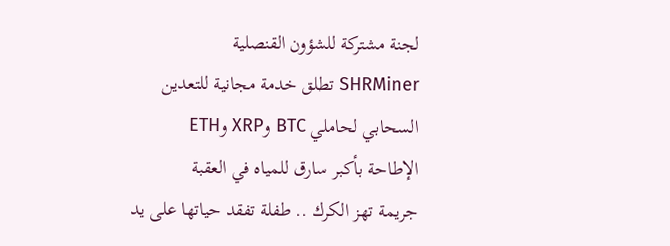لجنة مشتركة للشؤون القنصلية
SHRMiner تطلق خدمة مجانية للتعدين السحابي لحاملي BTC وXRP وETH
الإطاحة بأكبر سارق للمياه في العقبة
جريمة تهز الكرك .. طفلة تفقد حياتها على يد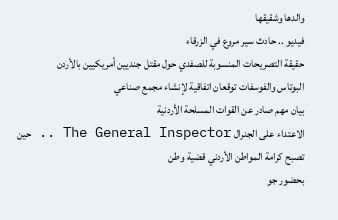والدها وشقيقها
فيديو .. حادث سير مروع في الزرقاء
حقيقة التصريحات المنسوبة للصفدي حول مقتل جنديين أمريكيين بالأردن
البوتاس والفوسفات توقعان اتفاقية لإنشاء مجمع صناعي
بيان مهم صادر عن القوات المسلحة الأردنية
الاعتداء على الجنرال The General Inspector .. حين تصبح كرامة المواطن الأردني قضية وطن
بحضور جو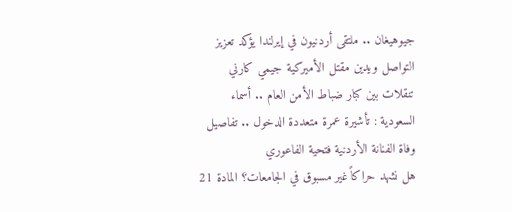جيوهيغان .. ملتقى أردنيون في إيرلندا يؤكد تعزيز التواصل ويدين مقتل الأميركية جيمي كارني
تنقلات بين كبار ضباط الأمن العام .. أسماء
السعودية : تأشيرة عمرة متعددة الدخول .. تفاصيل
وفاة الفنانة الأردنية فتحية الفاعوري
هل نشهد حراكاً غير مسبوق في الجامعات؟ المادة 21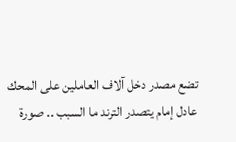تضع مصدر دخل آلاف العاملين على المحك
عادل إمام يتصدر الترند ما السبب .. صورة